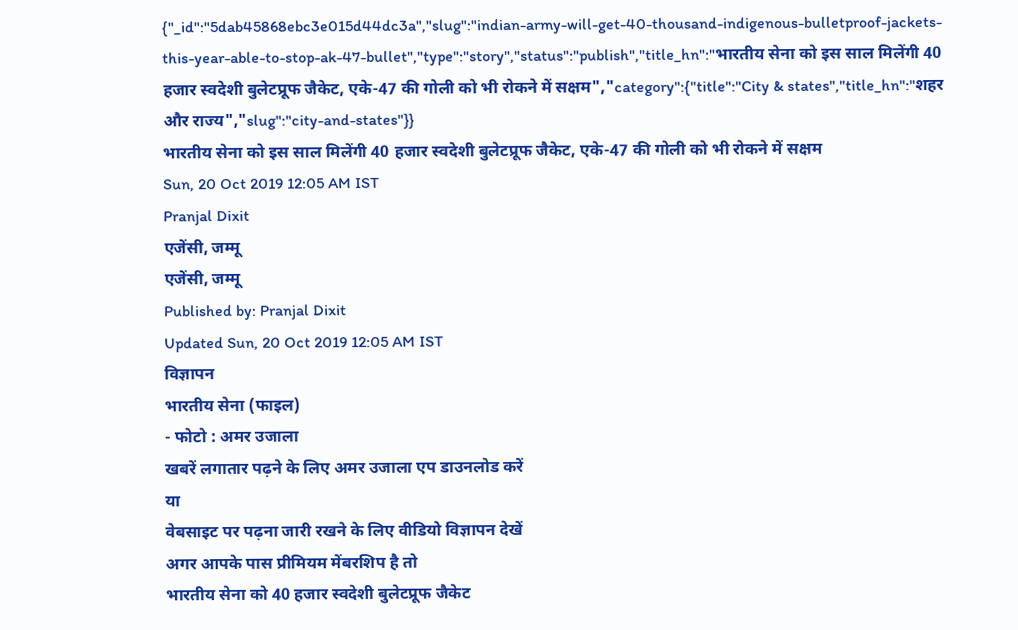{"_id":"5dab45868ebc3e015d44dc3a","slug":"indian-army-will-get-40-thousand-indigenous-bulletproof-jackets-this-year-able-to-stop-ak-47-bullet","type":"story","status":"publish","title_hn":"भारतीय सेना को इस साल मिलेंगी 40 हजार स्वदेशी बुलेटप्रूफ जैकेट, एके-47 की गोली को भी रोकने में सक्षम","category":{"title":"City & states","title_hn":"शहर और राज्य","slug":"city-and-states"}}
भारतीय सेना को इस साल मिलेंगी 40 हजार स्वदेशी बुलेटप्रूफ जैकेट, एके-47 की गोली को भी रोकने में सक्षम
Sun, 20 Oct 2019 12:05 AM IST
Pranjal Dixit
एजेंसी, जम्मू
एजेंसी, जम्मू
Published by: Pranjal Dixit
Updated Sun, 20 Oct 2019 12:05 AM IST
विज्ञापन
भारतीय सेना (फाइल)
- फोटो : अमर उजाला
खबरें लगातार पढ़ने के लिए अमर उजाला एप डाउनलोड करें
या
वेबसाइट पर पढ़ना जारी रखने के लिए वीडियो विज्ञापन देखें
अगर आपके पास प्रीमियम मेंबरशिप है तो
भारतीय सेना को 40 हजार स्वदेशी बुलेटप्रूफ जैकेट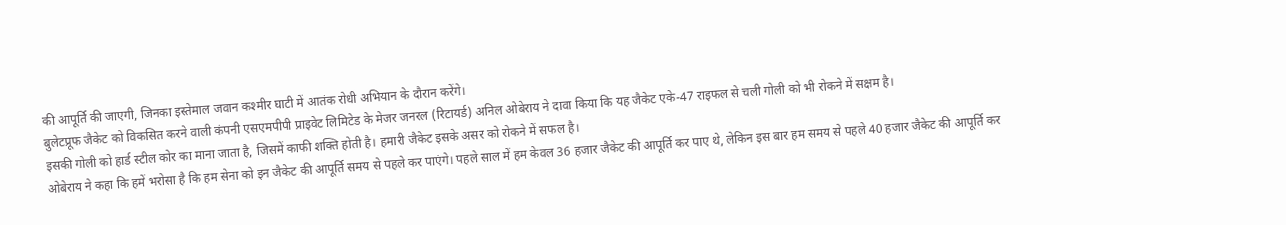की आपूर्ति की जाएगी, जिनका इस्तेमाल जवान कश्मीर घाटी में आतंक रोधी अभियान के दौरान करेंगे।
बुलेटप्रूफ जैकेट को विकसित करने वाली कंपनी एसएमपीपी प्राइवेट लिमिटेड के मेजर जनरल (रिटायर्ड) अनिल ओबेराय ने दावा किया कि यह जैकेट एके-47 राइफल से चली गोली को भी रोकने में सक्षम है।
इसकी गोली को हार्ड स्टील कोर का माना जाता है, जिसमें काफी शक्ति होती है। हमारी जैकेट इसके असर को रोकने में सफल है।
ओबेराय ने कहा कि हमें भरोसा है कि हम सेना को इन जैकेट की आपूर्ति समय से पहले कर पाएंगे। पहले साल में हम केवल 36 हजार जैकेट की आपूर्ति कर पाए थे, लेकिन इस बार हम समय से पहले 40 हजार जैकेट की आपूर्ति कर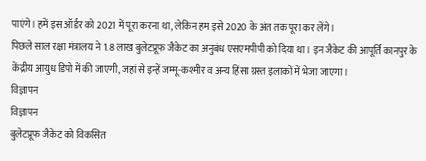पाएंगे। हमें इस ऑर्डर को 2021 में पूरा करना था, लेकिन हम इसे 2020 के अंत तक पूरा कर लेंगे।
पिछले साल रक्षा मंत्रालय ने 1.8 लाख बुलेटप्रूफ जैकेट का अनुबंध एसएमपीपी को दिया था। इन जैकेट की आपूर्ति कानपुर के केंद्रीय आयुध डिपो में की जाएगी, जहां से इन्हें जम्मू-कश्मीर व अन्य हिंसा ग्रस्त इलाकों में भेजा जाएगा।
विज्ञापन
विज्ञापन
बुलेटप्रूफ जैकेट को विकसित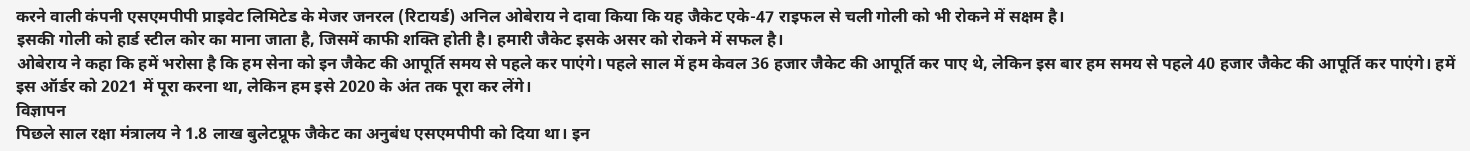करने वाली कंपनी एसएमपीपी प्राइवेट लिमिटेड के मेजर जनरल (रिटायर्ड) अनिल ओबेराय ने दावा किया कि यह जैकेट एके-47 राइफल से चली गोली को भी रोकने में सक्षम है।
इसकी गोली को हार्ड स्टील कोर का माना जाता है, जिसमें काफी शक्ति होती है। हमारी जैकेट इसके असर को रोकने में सफल है।
ओबेराय ने कहा कि हमें भरोसा है कि हम सेना को इन जैकेट की आपूर्ति समय से पहले कर पाएंगे। पहले साल में हम केवल 36 हजार जैकेट की आपूर्ति कर पाए थे, लेकिन इस बार हम समय से पहले 40 हजार जैकेट की आपूर्ति कर पाएंगे। हमें इस ऑर्डर को 2021 में पूरा करना था, लेकिन हम इसे 2020 के अंत तक पूरा कर लेंगे।
विज्ञापन
पिछले साल रक्षा मंत्रालय ने 1.8 लाख बुलेटप्रूफ जैकेट का अनुबंध एसएमपीपी को दिया था। इन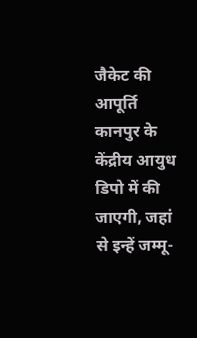जैकेट की आपूर्ति कानपुर के केंद्रीय आयुध डिपो में की जाएगी, जहां से इन्हें जम्मू-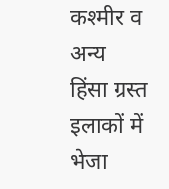कश्मीर व अन्य हिंसा ग्रस्त इलाकों में भेजा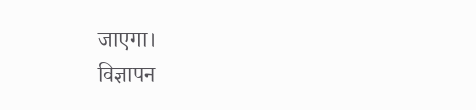जाएगा।
विज्ञापन